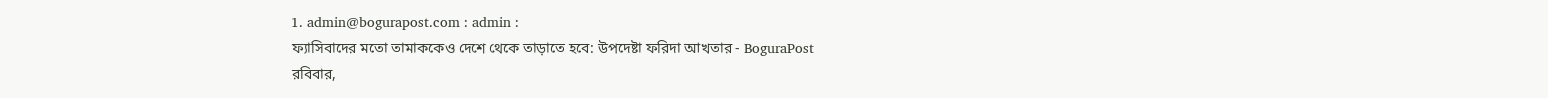1. admin@bogurapost.com : admin :
ফ্যাসিবাদের মতো তামাককেও দেশে থেকে তাড়াতে হবে: উপদেষ্টা ফরিদা আখতার - BoguraPost
রবিবার,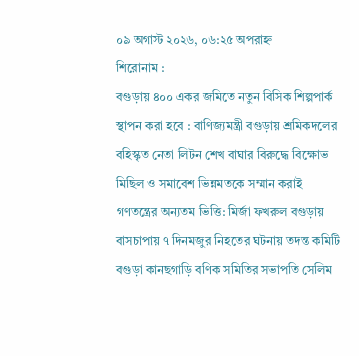০৯ অগাস্ট ২০২৬, ০৬:২৫ অপরাহ্ন
শিরোনাম :
বগুড়ায় ৪০০ একর জমিতে নতুন বিসিক শিল্পপার্ক স্থাপন করা হবে : বাণিজ্যমন্ত্রী বগুড়ায় শ্রমিকদলের বহিস্কৃত নেতা লিটন শেখ বাঘার বিরুদ্ধে বিক্ষোভ মিছিল ও সমাবেশ ভিন্নমতকে সম্মান করাই গণতন্ত্রের অন্যতম ভিত্তি: মির্জা ফখরুল বগুড়ায় বাসচাপায় ৭ দিনমজুর নিহতের ঘটনায় তদন্ত কমিটি বগুড়া কানছগাড়ি বণিক সমিতির সভাপতি সেলিম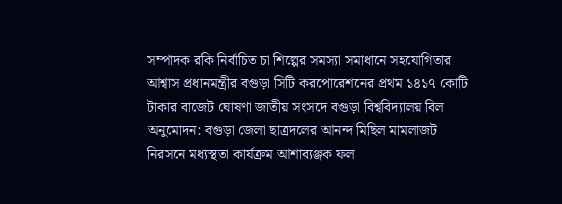সম্পাদক রকি নির্বাচিত চা শিল্পের সমস্যা সমাধানে সহযোগিতার আশ্বাস প্রধানমন্ত্রীর বগুড়া সিটি করপোরেশনের প্রথম ১৪১৭ কোটি টাকার বাজেট ঘোষণা জাতীয় সংসদে বগুড়া বিশ্ববিদ্যালয় বিল অনুমোদন: বগুড়া জেলা ছাত্রদলের আনন্দ মিছিল মামলাজট নিরসনে মধ্যস্থতা কার্যক্রম আশাব্যঞ্জক ফল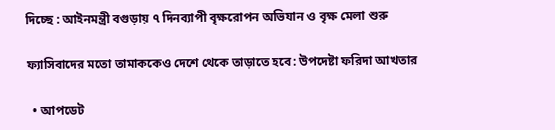দিচ্ছে : আইনমন্ত্রী বগুড়ায় ৭ দিনব্যাপী বৃক্ষরোপন অভিযান ও বৃক্ষ মেলা শুরু

ফ্যাসিবাদের মতো তামাককেও দেশে থেকে তাড়াতে হবে: উপদেষ্টা ফরিদা আখতার

  • আপডেট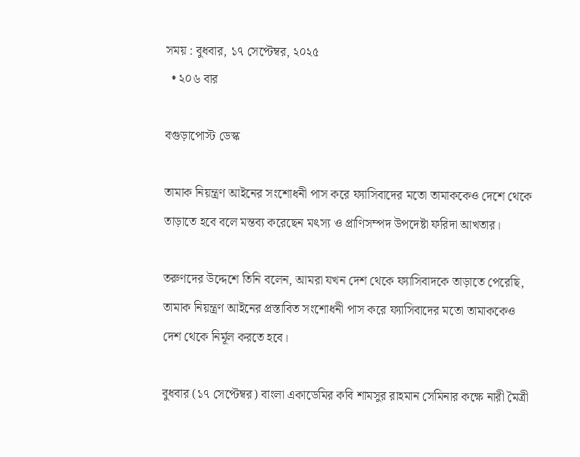সময় : বুধবার, ১৭ সেপ্টেম্বর, ২০২৫
  • ২০৬ বার

বগুড়াপোস্ট ডেস্ক

তামাক নিয়ন্ত্রণ আইনের সংশোধনী পাস করে ফ্যাসিবাদের মতো তামাককেও দেশে থেকে তাড়াতে হবে বলে মন্তব্য করেছেন মৎস্য ও প্রাণিসম্পদ উপদেষ্টা ফরিদা আখতার।

তরুণদের উদ্দেশে তিনি বলেন, আমরা যখন দেশ থেকে ফ্যাসিবাদকে তাড়াতে পেরেছি, তামাক নিয়ন্ত্রণ আইনের প্রস্তাবিত সংশোধনী পাস করে ফ্যাসিবাদের মতো তামাককেও দেশ থেকে নির্মূল করতে হবে।

বুধবার (১৭ সেপ্টেম্বর) বাংলা একাডেমির কবি শামসুর রাহমান সেমিনার কক্ষে নারী মৈত্রী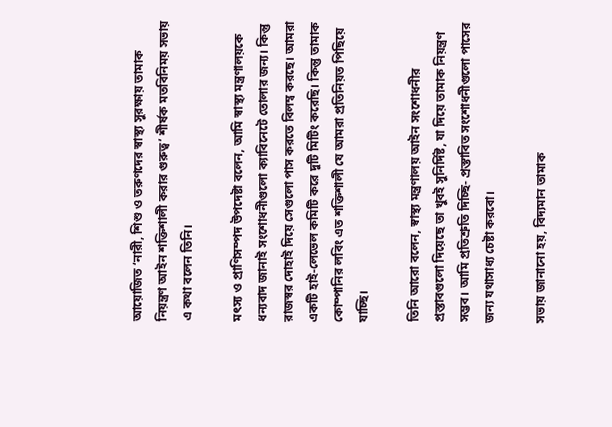আয়োজিত ‘নারী, শিশু ও তরুণদের স্বাস্থ্য সুরক্ষায় তামাক নিয়ন্ত্রণ আইন শক্তিশালী করার গুরুত্ব’ শীর্ষক মতবিনিময় সভায় এ কথা বলেন তিনি।

মৎস্য ও প্রাণিসম্পদ উপদেষ্টা বলেন, আমি স্বাস্থ্য মন্ত্রণালয়কে ধন্যবাদ জানাই সংশোধনীগুলো ক্যাবিনেটে তোলার জন্য। কিন্তু রাজস্বর দোহাই দিয়ে সেগুলো পাস করতে বিলম্ব করছে। আমরা একটি হাই-লেভেল কমিটি করে দুটি মিটিং করেছি। কিন্তু তামাক কোম্পানির লবিং এত শক্তিশালী যে আমরা প্রতিনিয়ত পিছিয়ে যাচ্ছি।

তিনি আরো বলেন, স্বাস্থ্য মন্ত্রণালয় আইন সংশোধনীর প্রস্তাবগুলো দিয়েছে তা খুবই সুনির্দিষ্ট, যা দিয়ে তামাক নিয়ন্ত্রণ সম্ভব। আমি প্রতিশ্রুতি দিচ্ছি- প্রস্তাবিত সংশোধনীগুলো পাসের জন্য যথাসাধ্য চেষ্টা করবো।

সভায় জানানো হয়, বিদ্যমান তামাক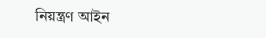নিয়ন্ত্রণ আইন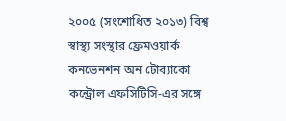২০০৫ (সংশোধিত ২০১৩) বিশ্ব স্বাস্থ্য সংস্থার ফ্রেমওয়ার্ক কনভেনশন অন টোব্যাকো কন্ট্রোল এফসিটিসি-এর সঙ্গে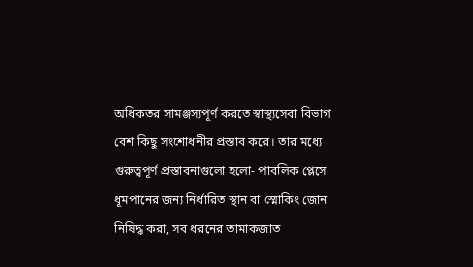অধিকতর সামঞ্জস্যপূর্ণ করতে স্বাস্থ্যসেবা বিভাগ বেশ কিছু সংশোধনীর প্রস্তাব করে। তার মধ্যে গুরুত্বপূর্ণ প্রস্তাবনাগুলো হলো- পাবলিক প্লেসে ধূমপানের জন্য নির্ধারিত স্থান বা স্মোকিং জোন নিষিদ্ধ করা, সব ধরনের তামাকজাত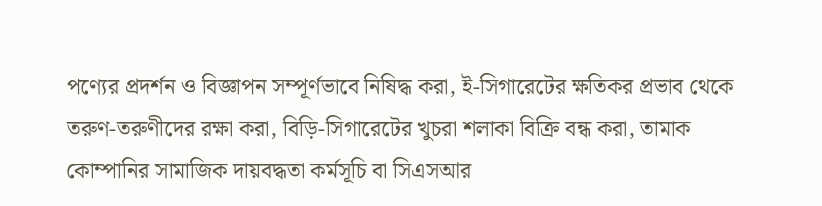পণ্যের প্রদর্শন ও বিজ্ঞাপন সম্পূর্ণভাবে নিষিদ্ধ করা, ই-সিগারেটের ক্ষতিকর প্রভাব থেকে তরুণ-তরুণীদের রক্ষা করা, বিড়ি-সিগারেটের খুচরা শলাকা বিক্রি বন্ধ করা, তামাক কোম্পানির সামাজিক দায়বদ্ধতা কর্মসূচি বা সিএসআর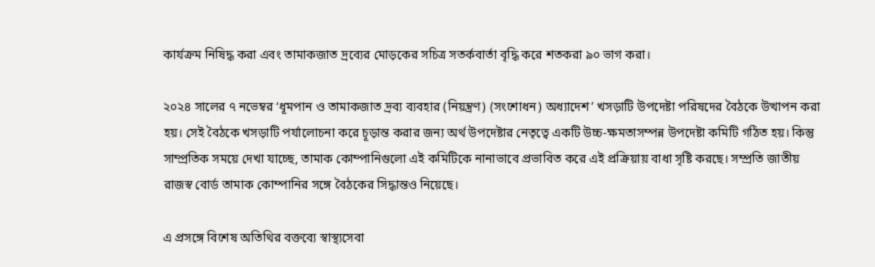কার্যক্রম নিষিদ্ধ করা এবং তামাকজাত দ্রব্যের মোড়কের সচিত্র সতর্কবার্তা বৃদ্ধি করে শতকরা ৯০ ভাগ করা।

২০২৪ সালের ৭ নভেম্বর ‘ধূমপান ও তামাকজাত দ্রব্য ব্যবহার (নিয়ন্ত্রণ) (সংশোধন) অধ্যাদেশ’ খসড়াটি উপদেষ্টা পরিষদের বৈঠকে উত্থাপন করা হয়। সেই বৈঠকে খসড়াটি পর্যালোচনা করে চূড়ান্ত করার জন্য অর্থ উপদেষ্টার নেতৃত্বে একটি উচ্চ-ক্ষমতাসম্পন্ন উপদেষ্টা কমিটি গঠিত হয়। কিন্তু সাম্প্রতিক সময়ে দেখা যাচ্ছে, তামাক কোম্পানিগুলো এই কমিটিকে নানাভাবে প্রভাবিত করে এই প্রক্রিয়ায় বাধা সৃষ্টি করছে। সম্প্রতি জাতীয় রাজস্ব বোর্ড তামাক কোম্পানির সঙ্গে বৈঠকের সিদ্ধান্তও নিয়েছে।

এ প্রসঙ্গে বিশেষ অতিথির বক্তব্যে স্বাস্থ্যসেবা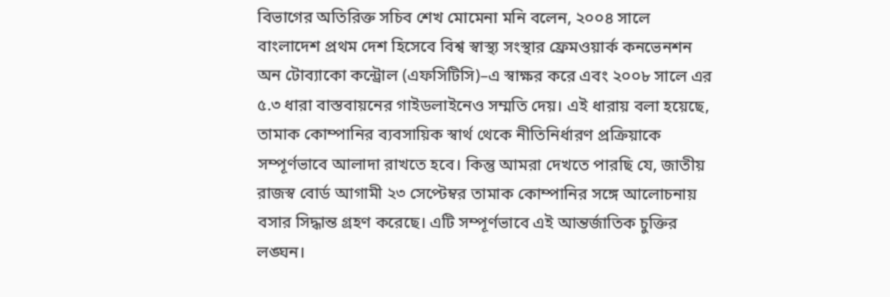বিভাগের অতিরিক্ত সচিব শেখ মোমেনা মনি বলেন, ২০০৪ সালে বাংলাদেশ প্রথম দেশ হিসেবে বিশ্ব স্বাস্থ্য সংস্থার ফ্রেমওয়ার্ক কনভেনশন অন টোব্যাকো কন্ট্রোল (এফসিটিসি)–এ স্বাক্ষর করে এবং ২০০৮ সালে এর ৫.৩ ধারা বাস্তবায়নের গাইডলাইনেও সম্মতি দেয়। এই ধারায় বলা হয়েছে, তামাক কোম্পানির ব্যবসায়িক স্বার্থ থেকে নীতিনির্ধারণ প্রক্রিয়াকে সম্পূর্ণভাবে আলাদা রাখতে হবে। কিন্তু আমরা দেখতে পারছি যে, জাতীয় রাজস্ব বোর্ড আগামী ২৩ সেপ্টেম্বর তামাক কোম্পানির সঙ্গে আলোচনায় বসার সিদ্ধান্ত গ্রহণ করেছে। এটি সম্পূর্ণভাবে এই আন্তর্জাতিক চুক্তির লঙ্ঘন।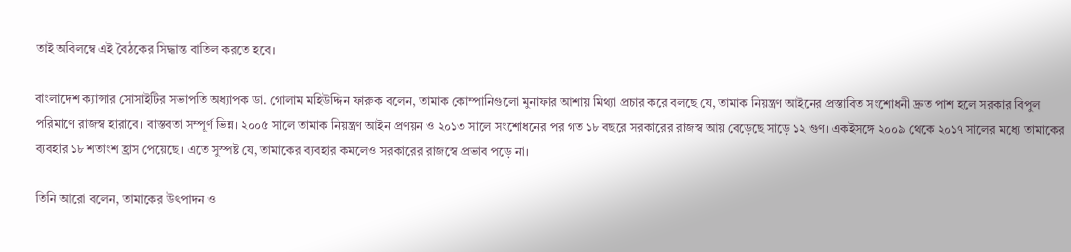তাই অবিলম্বে এই বৈঠকের সিদ্ধান্ত বাতিল করতে হবে।

বাংলাদেশ ক্যান্সার সোসাইটির সভাপতি অধ্যাপক ডা. গোলাম মহিউদ্দিন ফারুক বলেন, তামাক কোম্পানিগুলো মুনাফার আশায় মিথ্যা প্রচার করে বলছে যে, তামাক নিয়ন্ত্রণ আইনের প্রস্তাবিত সংশোধনী দ্রুত পাশ হলে সরকার বিপুল পরিমাণে রাজস্ব হারাবে। বাস্তবতা সম্পূর্ণ ভিন্ন। ২০০৫ সালে তামাক নিয়ন্ত্রণ আইন প্রণয়ন ও ২০১৩ সালে সংশোধনের পর গত ১৮ বছরে সরকারের রাজস্ব আয় বেড়েছে সাড়ে ১২ গুণ। একইসঙ্গে ২০০৯ থেকে ২০১৭ সালের মধ্যে তামাকের ব্যবহার ১৮ শতাংশ হ্রাস পেয়েছে। এতে সুস্পষ্ট যে, তামাকের ব্যবহার কমলেও সরকারের রাজস্বে প্রভাব পড়ে না।

তিনি আরো বলেন, তামাকের উৎপাদন ও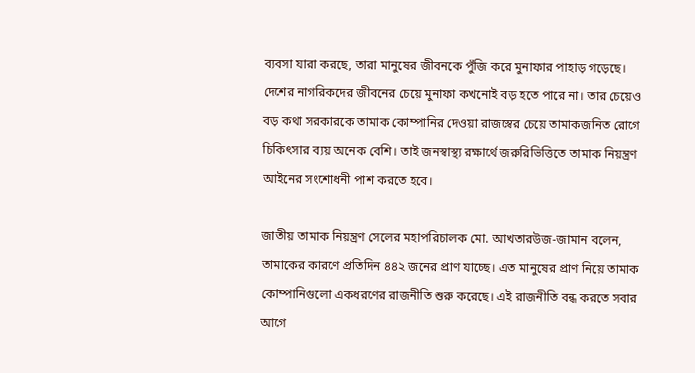ব্যবসা যারা করছে, তারা মানুষের জীবনকে পুঁজি করে মুনাফার পাহাড় গড়েছে। দেশের নাগরিকদের জীবনের চেয়ে মুনাফা কখনোই বড় হতে পারে না। তার চেয়েও বড় কথা সরকারকে তামাক কোম্পানির দেওয়া রাজস্বের চেয়ে তামাকজনিত রোগে চিকিৎসার ব্যয় অনেক বেশি। তাই জনস্বাস্থ্য রক্ষার্থে জরুরিভিত্তিতে তামাক নিয়ন্ত্রণ আইনের সংশোধনী পাশ করতে হবে।

জাতীয় তামাক নিয়ন্ত্রণ সেলের মহাপরিচালক মো. আখতারউজ-জামান বলেন, তামাকের কারণে প্রতিদিন ৪৪২ জনের প্রাণ যাচ্ছে। এত মানুষের প্রাণ নিয়ে তামাক কোম্পানিগুলো একধরণের রাজনীতি শুরু করেছে। এই রাজনীতি বন্ধ করতে সবার আগে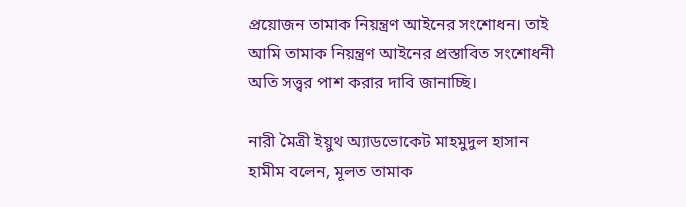প্রয়োজন তামাক নিয়ন্ত্রণ আইনের সংশোধন। তাই আমি তামাক নিয়ন্ত্রণ আইনের প্রস্তাবিত সংশোধনী অতি সত্ত্বর পাশ করার দাবি জানাচ্ছি।

নারী মৈত্রী ইয়ুথ অ্যাডভোকেট মাহমুদুল হাসান হামীম বলেন, মূলত তামাক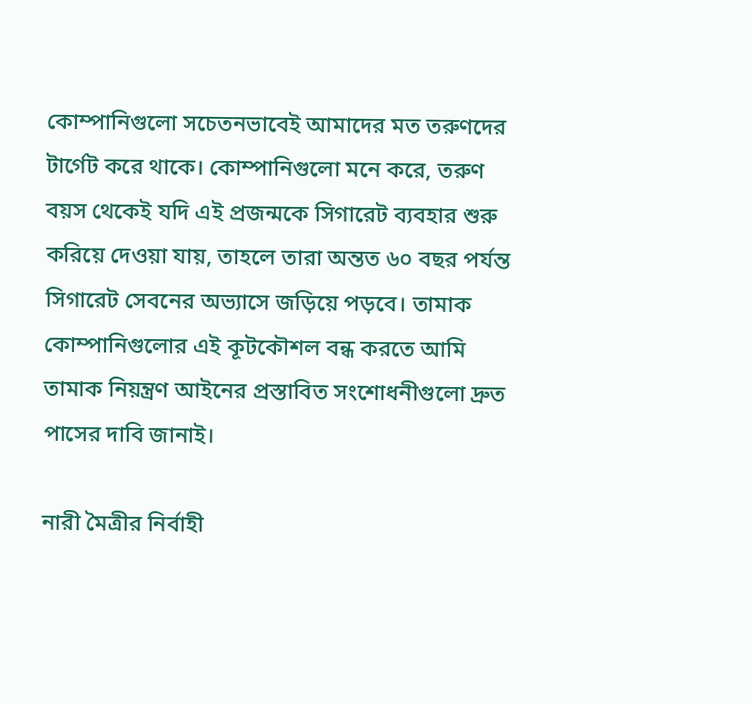কোম্পানিগুলো সচেতনভাবেই আমাদের মত তরুণদের টার্গেট করে থাকে। কোম্পানিগুলো মনে করে, তরুণ বয়স থেকেই যদি এই প্রজন্মকে সিগারেট ব্যবহার শুরু করিয়ে দেওয়া যায়, তাহলে তারা অন্তত ৬০ বছর পর্যন্ত সিগারেট সেবনের অভ্যাসে জড়িয়ে পড়বে। তামাক কোম্পানিগুলোর এই কূটকৌশল বন্ধ করতে আমি তামাক নিয়ন্ত্রণ আইনের প্রস্তাবিত সংশোধনীগুলো দ্রুত পাসের দাবি জানাই।

নারী মৈত্রীর নির্বাহী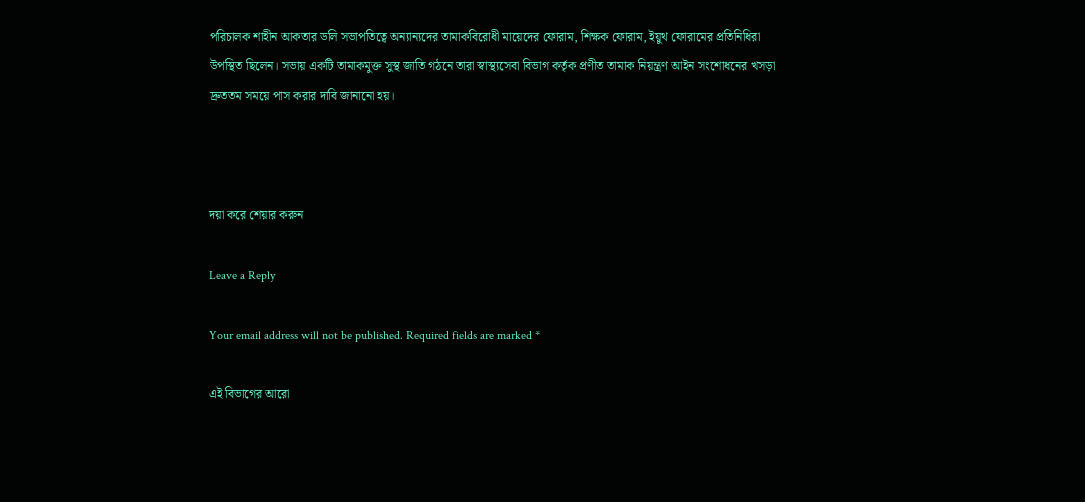পরিচালক শাহীন আকতার ডলি সভাপতিত্বে অন্যান্যদের তামাকবিরোধী মায়েদের ফোরাম, শিক্ষক ফোরাম, ইয়ুথ ফোরামের প্রতিনিধিরা উপস্থিত ছিলেন। সভায় একটি তামাকমুক্ত সুস্থ জাতি গঠনে তারা স্বাস্থ্যসেবা বিভাগ কর্তৃক প্রণীত তামাক নিয়ন্ত্রণ আইন সংশোধনের খসড়া দ্রুততম সময়ে পাস করার দাবি জানানো হয়।



দয়া করে শেয়ার করুন

Leave a Reply

Your email address will not be published. Required fields are marked *

এই বিভাগের আরো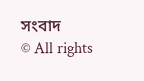সংবাদ
© All rights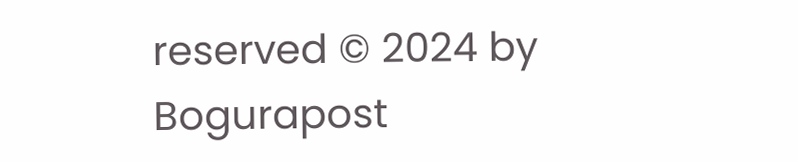reserved © 2024 by Bogurapost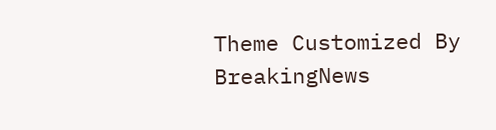Theme Customized By BreakingNews